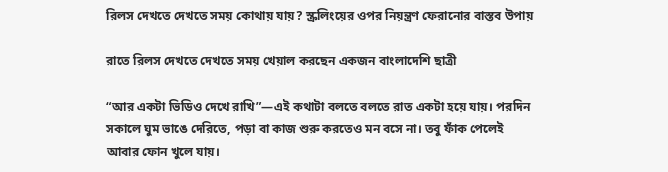রিলস দেখতে দেখতে সময় কোথায় যায়? স্ক্রলিংয়ের ওপর নিয়ন্ত্রণ ফেরানোর বাস্তব উপায়

রাতে রিলস দেখতে দেখতে সময় খেয়াল করছেন একজন বাংলাদেশি ছাত্রী

“আর একটা ভিডিও দেখে রাখি”—এই কথাটা বলতে বলতে রাত একটা হয়ে যায়। পরদিন সকালে ঘুম ভাঙে দেরিতে, পড়া বা কাজ শুরু করতেও মন বসে না। তবু ফাঁক পেলেই আবার ফোন খুলে যায়।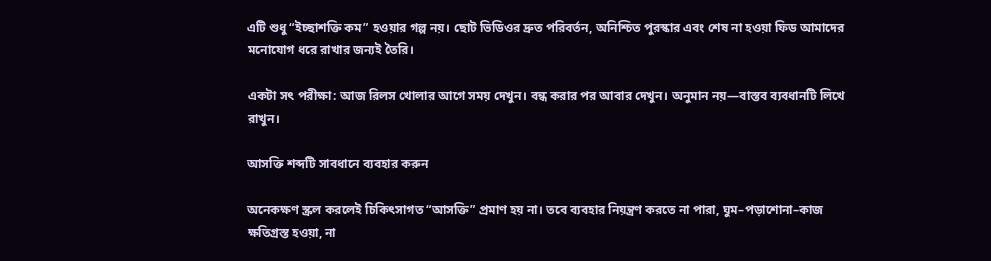এটি শুধু “ইচ্ছাশক্তি কম” হওয়ার গল্প নয়। ছোট ভিডিওর দ্রুত পরিবর্তন, অনিশ্চিত পুরস্কার এবং শেষ না হওয়া ফিড আমাদের মনোযোগ ধরে রাখার জন্যই তৈরি।

একটা সৎ পরীক্ষা: আজ রিলস খোলার আগে সময় দেখুন। বন্ধ করার পর আবার দেখুন। অনুমান নয়—বাস্তব ব্যবধানটি লিখে রাখুন।

আসক্তি শব্দটি সাবধানে ব্যবহার করুন

অনেকক্ষণ স্ক্রল করলেই চিকিৎসাগত “আসক্তি” প্রমাণ হয় না। তবে ব্যবহার নিয়ন্ত্রণ করতে না পারা, ঘুম–পড়াশোনা–কাজ ক্ষতিগ্রস্ত হওয়া, না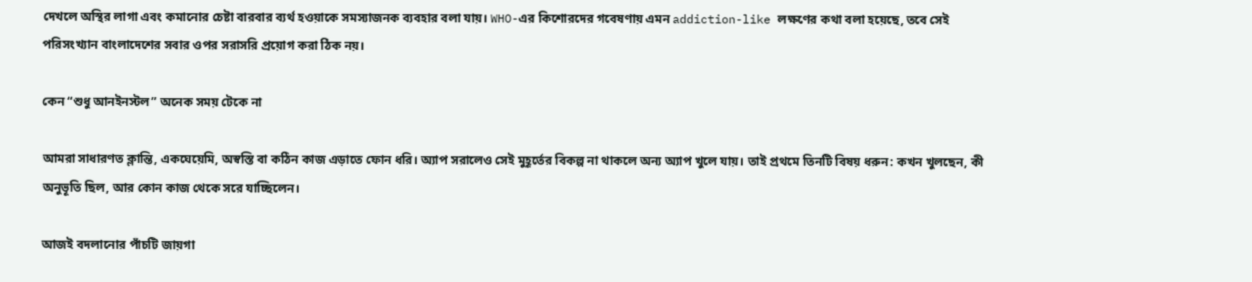দেখলে অস্থির লাগা এবং কমানোর চেষ্টা বারবার ব্যর্থ হওয়াকে সমস্যাজনক ব্যবহার বলা যায়। WHO-এর কিশোরদের গবেষণায় এমন addiction-like লক্ষণের কথা বলা হয়েছে, তবে সেই পরিসংখ্যান বাংলাদেশের সবার ওপর সরাসরি প্রয়োগ করা ঠিক নয়।

কেন “শুধু আনইনস্টল” অনেক সময় টেকে না

আমরা সাধারণত ক্লান্তি, একঘেয়েমি, অস্বস্তি বা কঠিন কাজ এড়াতে ফোন ধরি। অ্যাপ সরালেও সেই মুহূর্তের বিকল্প না থাকলে অন্য অ্যাপ খুলে যায়। তাই প্রথমে তিনটি বিষয় ধরুন: কখন খুলছেন, কী অনুভূতি ছিল, আর কোন কাজ থেকে সরে যাচ্ছিলেন।

আজই বদলানোর পাঁচটি জায়গা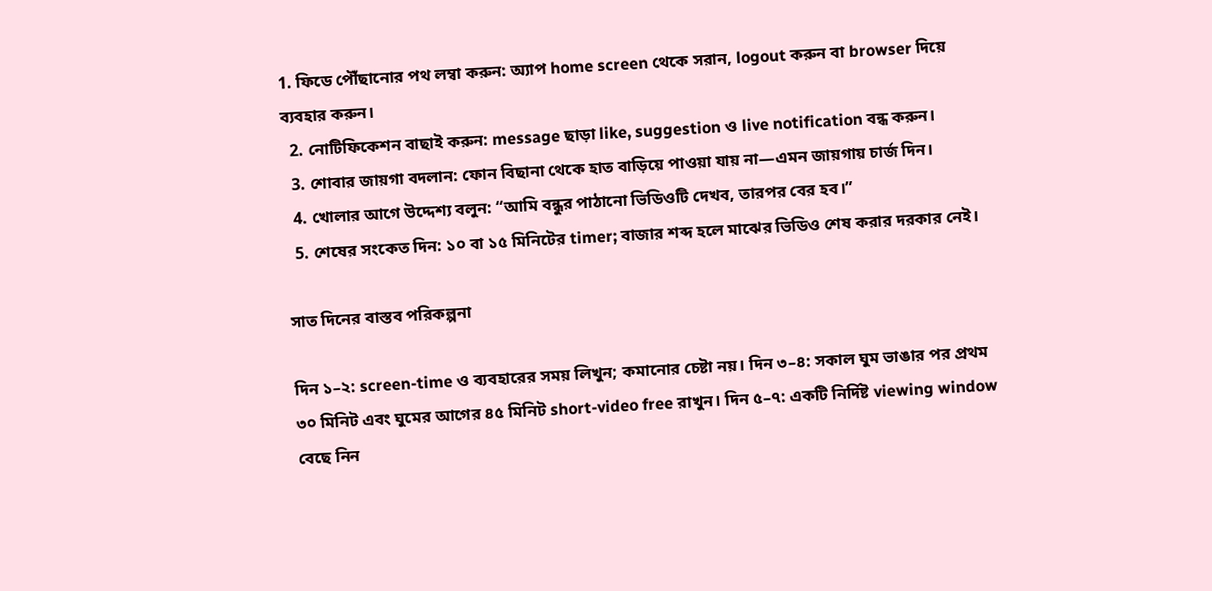1. ফিডে পৌঁছানোর পথ লম্বা করুন: অ্যাপ home screen থেকে সরান, logout করুন বা browser দিয়ে ব্যবহার করুন।
  2. নোটিফিকেশন বাছাই করুন: message ছাড়া like, suggestion ও live notification বন্ধ করুন।
  3. শোবার জায়গা বদলান: ফোন বিছানা থেকে হাত বাড়িয়ে পাওয়া যায় না—এমন জায়গায় চার্জ দিন।
  4. খোলার আগে উদ্দেশ্য বলুন: “আমি বন্ধুর পাঠানো ভিডিওটি দেখব, তারপর বের হব।”
  5. শেষের সংকেত দিন: ১০ বা ১৫ মিনিটের timer; বাজার শব্দ হলে মাঝের ভিডিও শেষ করার দরকার নেই।

সাত দিনের বাস্তব পরিকল্পনা

দিন ১–২: screen-time ও ব্যবহারের সময় লিখুন; কমানোর চেষ্টা নয়। দিন ৩–৪: সকাল ঘুম ভাঙার পর প্রথম ৩০ মিনিট এবং ঘুমের আগের ৪৫ মিনিট short-video free রাখুন। দিন ৫–৭: একটি নির্দিষ্ট viewing window বেছে নিন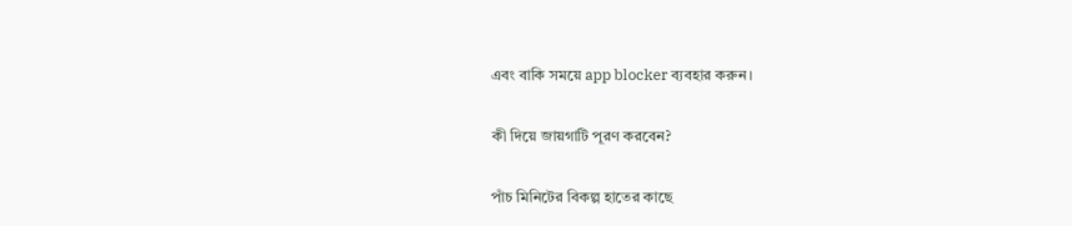এবং বাকি সময়ে app blocker ব্যবহার করুন।

কী দিয়ে জায়গাটি পূরণ করবেন?

পাঁচ মিনিটের বিকল্প হাতের কাছে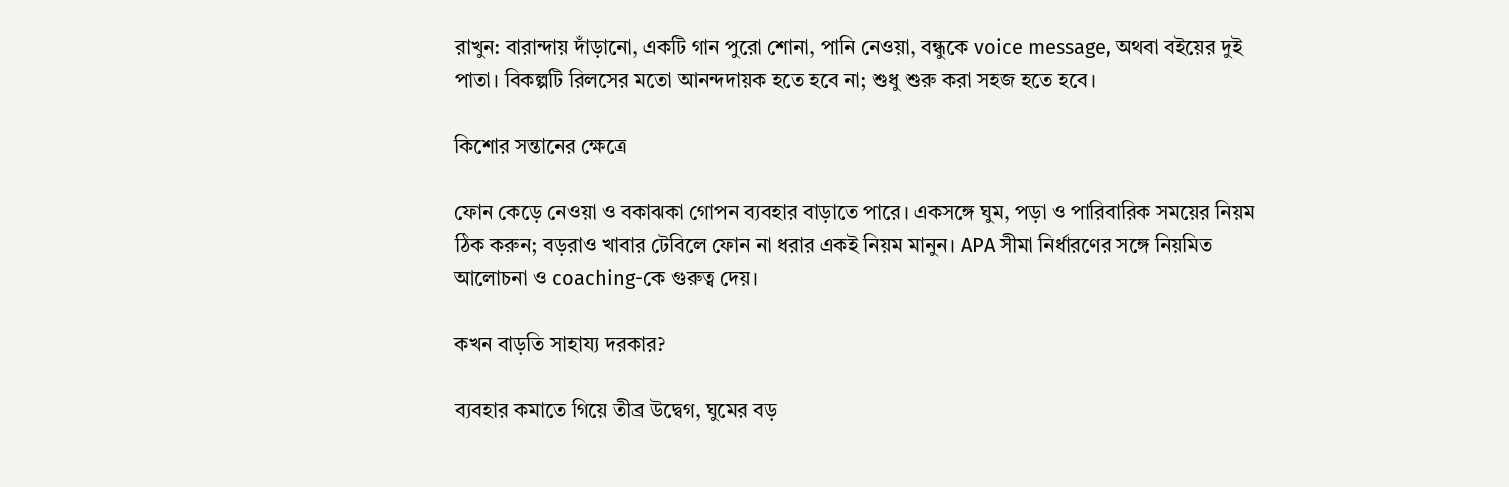রাখুন: বারান্দায় দাঁড়ানো, একটি গান পুরো শোনা, পানি নেওয়া, বন্ধুকে voice message, অথবা বইয়ের দুই পাতা। বিকল্পটি রিলসের মতো আনন্দদায়ক হতে হবে না; শুধু শুরু করা সহজ হতে হবে।

কিশোর সন্তানের ক্ষেত্রে

ফোন কেড়ে নেওয়া ও বকাঝকা গোপন ব্যবহার বাড়াতে পারে। একসঙ্গে ঘুম, পড়া ও পারিবারিক সময়ের নিয়ম ঠিক করুন; বড়রাও খাবার টেবিলে ফোন না ধরার একই নিয়ম মানুন। APA সীমা নির্ধারণের সঙ্গে নিয়মিত আলোচনা ও coaching-কে গুরুত্ব দেয়।

কখন বাড়তি সাহায্য দরকার?

ব্যবহার কমাতে গিয়ে তীব্র উদ্বেগ, ঘুমের বড়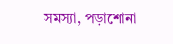সমস্যা, পড়াশোনা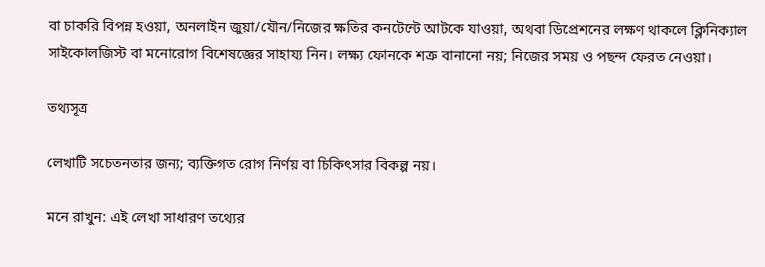বা চাকরি বিপন্ন হওয়া, অনলাইন জুয়া/যৌন/নিজের ক্ষতির কনটেন্টে আটকে যাওয়া, অথবা ডিপ্রেশনের লক্ষণ থাকলে ক্লিনিক্যাল সাইকোলজিস্ট বা মনোরোগ বিশেষজ্ঞের সাহায্য নিন। লক্ষ্য ফোনকে শত্রু বানানো নয়; নিজের সময় ও পছন্দ ফেরত নেওয়া।

তথ্যসূত্র

লেখাটি সচেতনতার জন্য; ব্যক্তিগত রোগ নির্ণয় বা চিকিৎসার বিকল্প নয়।

মনে রাখুন: এই লেখা সাধারণ তথ্যের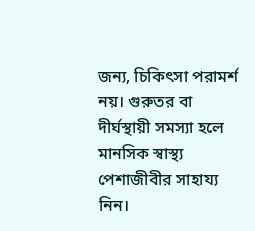জন্য, চিকিৎসা পরামর্শ নয়। গুরুতর বা দীর্ঘস্থায়ী সমস্যা হলে মানসিক স্বাস্থ্য পেশাজীবীর সাহায্য নিন।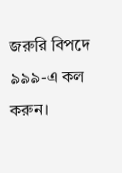জরুরি বিপদে ৯৯৯-এ কল করুন।